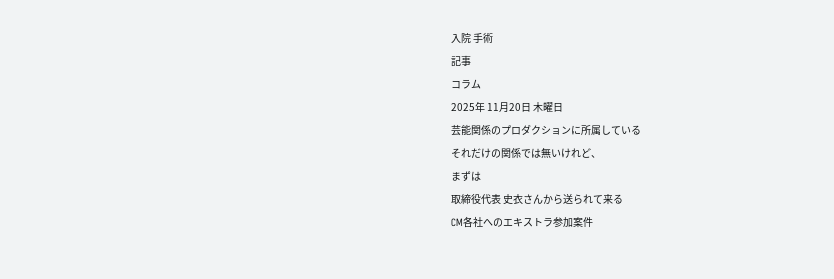入院 手術
記事
コラム
2025年 11月20日 木曜日
芸能関係のプロダクションに所属している
それだけの関係では無いけれど、
まずは
取締役代表 史衣さんから送られて来る
CM各社へのエキストラ参加案件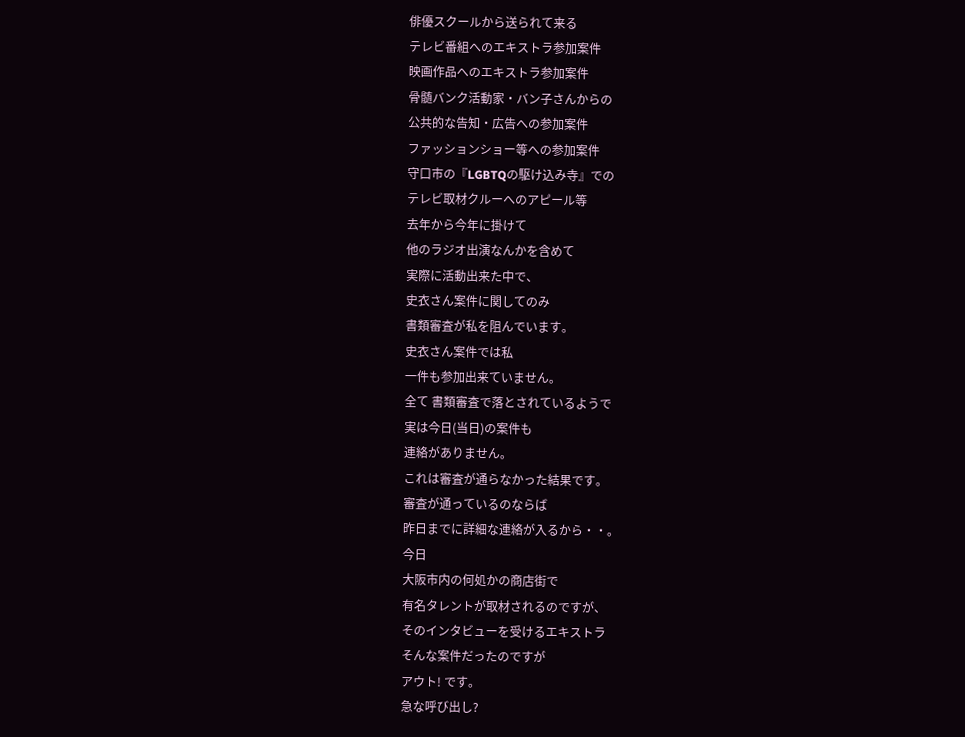俳優スクールから送られて来る
テレビ番組へのエキストラ参加案件
映画作品へのエキストラ参加案件
骨髄バンク活動家・バン子さんからの
公共的な告知・広告への参加案件
ファッションショー等への参加案件
守口市の『LGBTQの駆け込み寺』での
テレビ取材クルーへのアピール等
去年から今年に掛けて
他のラジオ出演なんかを含めて
実際に活動出来た中で、
史衣さん案件に関してのみ
書類審査が私を阻んでいます。
史衣さん案件では私
一件も参加出来ていません。
全て 書類審査で落とされているようで
実は今日(当日)の案件も
連絡がありません。
これは審査が通らなかった結果です。
審査が通っているのならば
昨日までに詳細な連絡が入るから・・。
今日
大阪市内の何処かの商店街で
有名タレントが取材されるのですが、
そのインタビューを受けるエキストラ
そんな案件だったのですが
アウト! です。
急な呼び出し?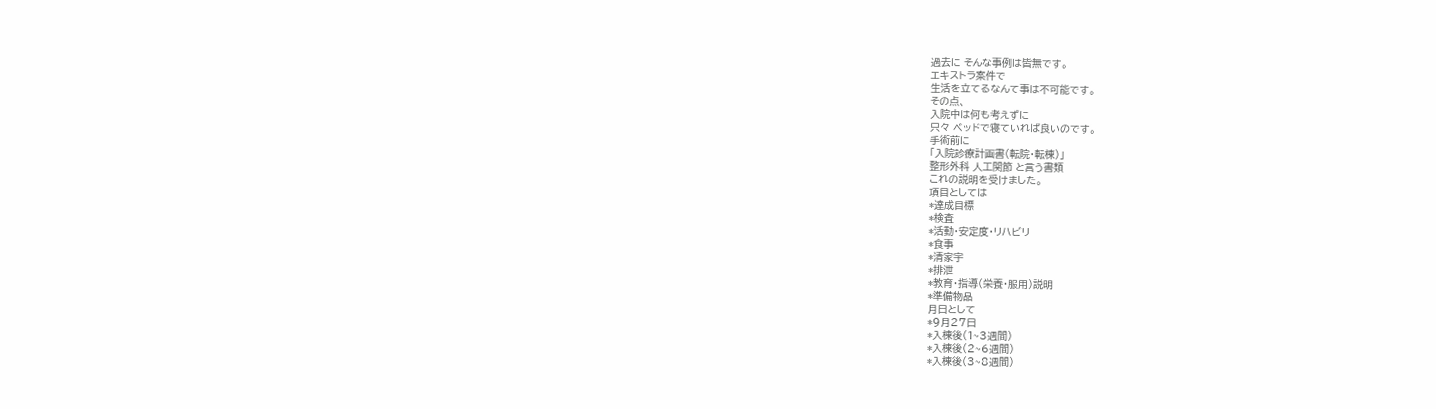過去に そんな事例は皆無です。
エキストラ案件で
生活を立てるなんて事は不可能です。
その点、
入院中は何も考えずに
只々 ベッドで寝ていれば良いのです。
手術前に
「入院診療計画書(転院・転棟)」
整形外科 人工関節 と言う書類
これの説明を受けました。
項目としては
*達成目標
*検査
*活動・安定度・リハビリ
*食事
*清家宇
*排泄
*教育・指導(栄養・服用)説明
*準備物品
月日として
*9月27日
*入棟後(1~3週間)
*入棟後(2~6週間)
*入棟後(3~8週間)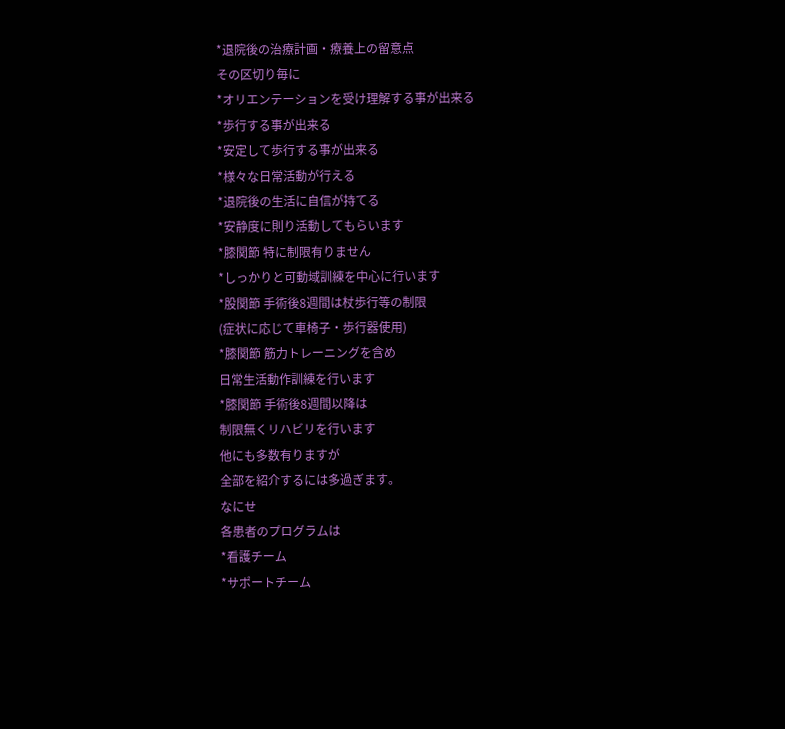*退院後の治療計画・療養上の留意点
その区切り毎に
*オリエンテーションを受け理解する事が出来る
*歩行する事が出来る
*安定して歩行する事が出来る
*様々な日常活動が行える
*退院後の生活に自信が持てる
*安静度に則り活動してもらいます
*膝関節 特に制限有りません
*しっかりと可動域訓練を中心に行います
*股関節 手術後8週間は杖歩行等の制限
(症状に応じて車椅子・歩行器使用)
*膝関節 筋力トレーニングを含め
日常生活動作訓練を行います
*膝関節 手術後8週間以降は
制限無くリハビリを行います
他にも多数有りますが
全部を紹介するには多過ぎます。
なにせ
各患者のプログラムは
*看護チーム
*サポートチーム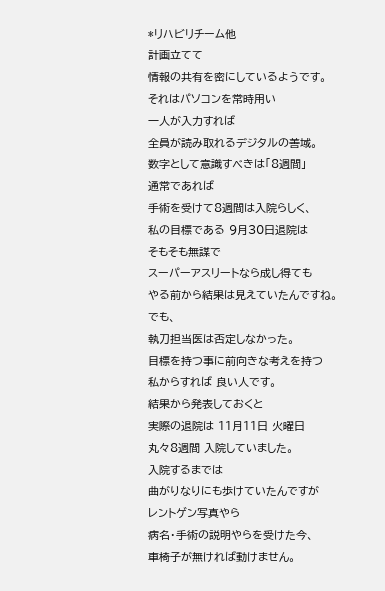*リハビリチーム他
計画立てて
情報の共有を密にしているようです。
それはパソコンを常時用い
一人が入力すれば
全員が読み取れるデジタルの善域。
数字として意識すべきは「8週間」
通常であれば
手術を受けて8週間は入院らしく、
私の目標である 9月30日退院は
そもそも無謀で
スーパーアスリートなら成し得ても
やる前から結果は見えていたんですね。
でも、
執刀担当医は否定しなかった。
目標を持つ事に前向きな考えを持つ
私からすれば 良い人です。
結果から発表しておくと
実際の退院は 11月11日 火曜日
丸々8週間 入院していました。
入院するまでは
曲がりなりにも歩けていたんですが
レントゲン写真やら
病名・手術の説明やらを受けた今、
車椅子が無ければ動けません。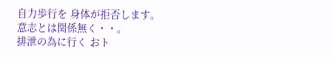自力歩行を 身体が拒否します。
意志とは関係無く・・。
排泄の為に行く おト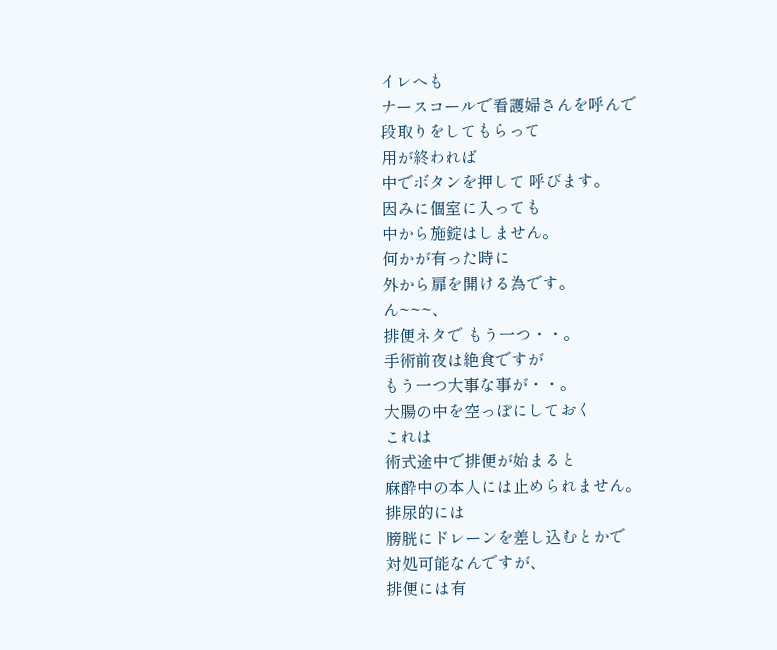イレへも
ナースコールで看護婦さんを呼んで
段取りをしてもらって
用が終われば
中でボタンを押して 呼びます。
因みに個室に入っても
中から施錠はしません。
何かが有った時に
外から扉を開ける為です。
ん~~~、
排便ネタで もう一つ・・。
手術前夜は絶食ですが
もう一つ大事な事が・・。
大腸の中を空っぽにしておく
これは
術式途中で排便が始まると
麻酔中の本人には止められません。
排尿的には
膀胱にドレーンを差し込むとかで
対処可能なんですが、
排便には有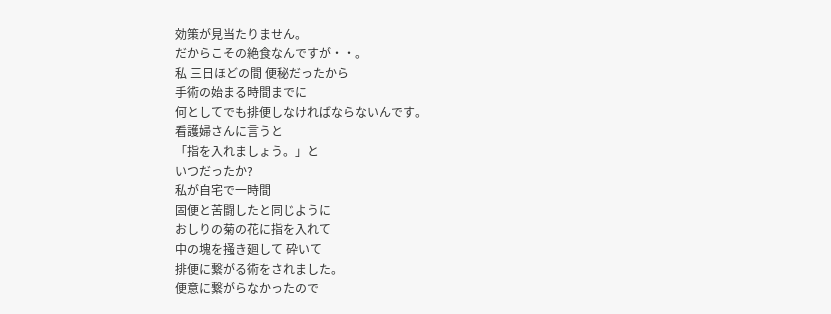効策が見当たりません。
だからこその絶食なんですが・・。
私 三日ほどの間 便秘だったから
手術の始まる時間までに
何としてでも排便しなければならないんです。
看護婦さんに言うと
「指を入れましょう。」と
いつだったか?
私が自宅で一時間
固便と苦闘したと同じように
おしりの菊の花に指を入れて
中の塊を掻き廻して 砕いて
排便に繋がる術をされました。
便意に繋がらなかったので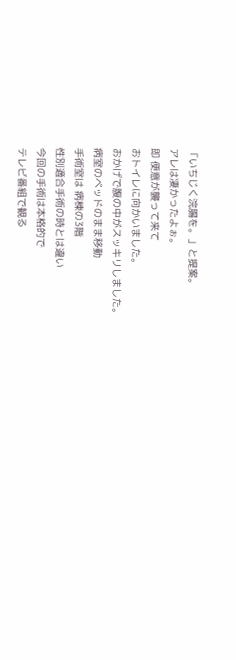「いちじく浣腸を。」と提案。
アレは凄かったよぉ。
即 便意が襲って来て
おトイレに向かいました。
おかげで腹の中がスッキリしました。
病室のベッドのまま移動
手術室は 病棟の3階
性別適合手術の時とは違い
今回の手術は本格的で
テレビ番組で観る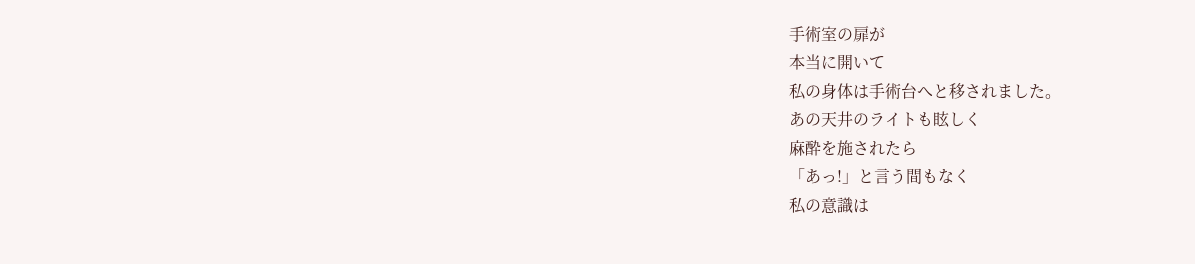手術室の扉が
本当に開いて
私の身体は手術台へと移されました。
あの天井のライトも眩しく
麻酔を施されたら
「あっ!」と言う間もなく
私の意識は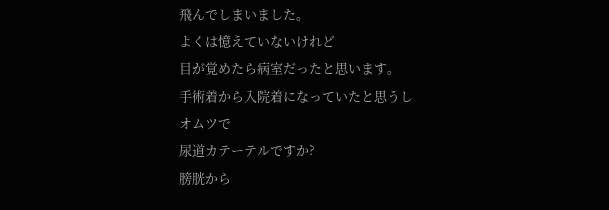飛んでしまいました。
よくは憶えていないけれど
目が覚めたら病室だったと思います。
手術着から入院着になっていたと思うし
オムツで
尿道カテーテルですか?
膀胱から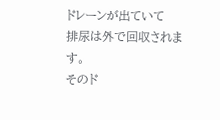ドレーンが出ていて
排尿は外で回収されます。
そのド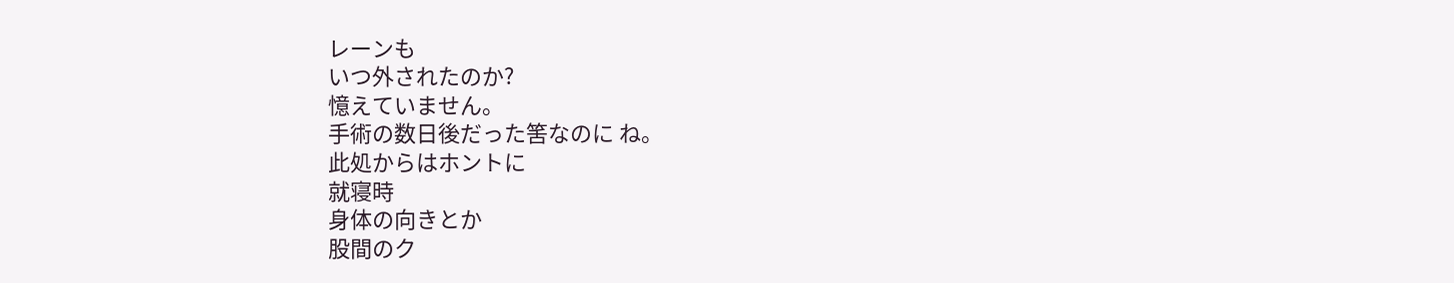レーンも
いつ外されたのか?
憶えていません。
手術の数日後だった筈なのに ね。
此処からはホントに
就寝時
身体の向きとか
股間のク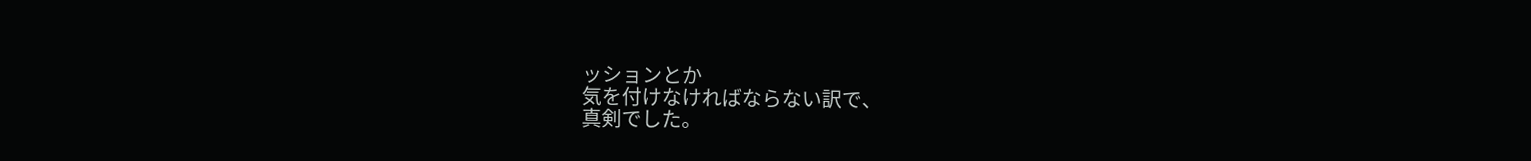ッションとか
気を付けなければならない訳で、
真剣でした。